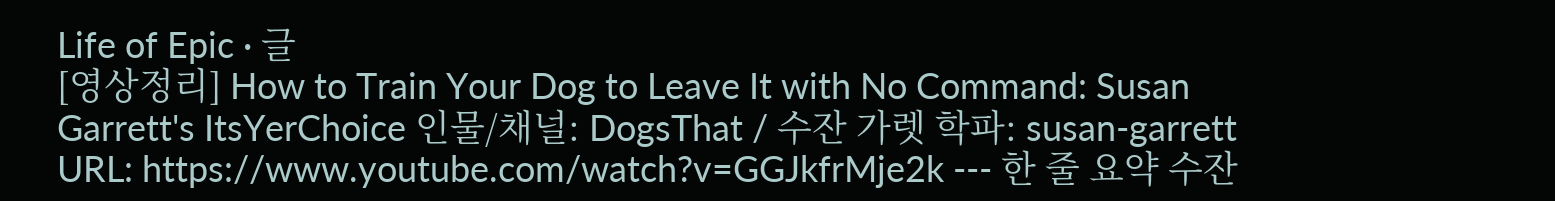Life of Epic · 글
[영상정리] How to Train Your Dog to Leave It with No Command: Susan Garrett's ItsYerChoice 인물/채널: DogsThat / 수잔 가렛 학파: susan-garrett URL: https://www.youtube.com/watch?v=GGJkfrMje2k --- 한 줄 요약 수잔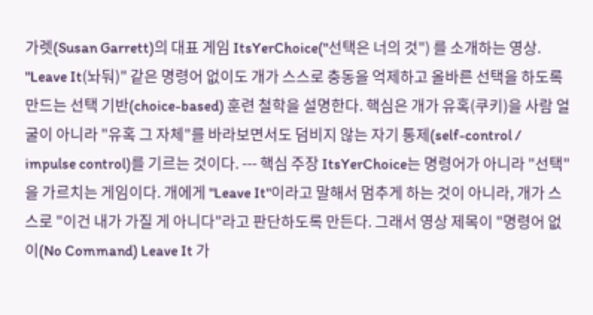가렛(Susan Garrett)의 대표 게임 ItsYerChoice("선택은 너의 것") 를 소개하는 영상. "Leave It(놔둬)" 같은 명령어 없이도 개가 스스로 충동을 억제하고 올바른 선택을 하도록 만드는 선택 기반(choice-based) 훈련 철학을 설명한다. 핵심은 개가 유혹(쿠키)을 사람 얼굴이 아니라 "유혹 그 자체"를 바라보면서도 덤비지 않는 자기 통제(self-control / impulse control)를 기르는 것이다. --- 핵심 주장 ItsYerChoice는 명령어가 아니라 "선택"을 가르치는 게임이다. 개에게 "Leave It"이라고 말해서 멈추게 하는 것이 아니라, 개가 스스로 "이건 내가 가질 게 아니다"라고 판단하도록 만든다. 그래서 영상 제목이 "명령어 없이(No Command) Leave It 가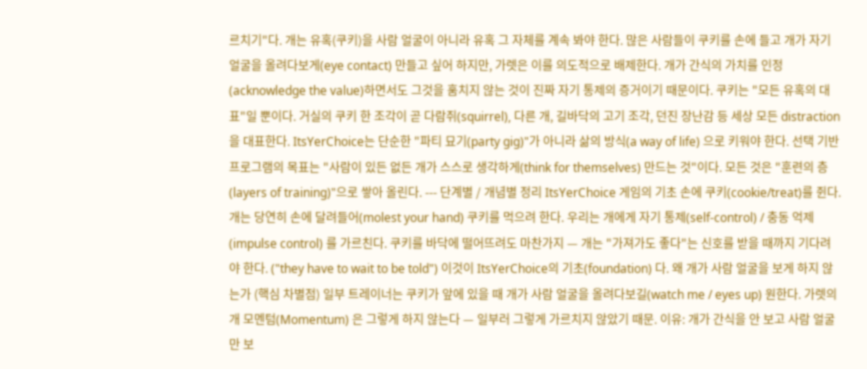르치기"다. 개는 유혹(쿠키)을 사람 얼굴이 아니라 유혹 그 자체를 계속 봐야 한다. 많은 사람들이 쿠키를 손에 들고 개가 자기 얼굴을 올려다보게(eye contact) 만들고 싶어 하지만, 가렛은 이를 의도적으로 배제한다. 개가 간식의 가치를 인정(acknowledge the value)하면서도 그것을 훔치지 않는 것이 진짜 자기 통제의 증거이기 때문이다. 쿠키는 "모든 유혹의 대표"일 뿐이다. 거실의 쿠키 한 조각이 곧 다람쥐(squirrel), 다른 개, 길바닥의 고기 조각, 던진 장난감 등 세상 모든 distraction을 대표한다. ItsYerChoice는 단순한 "파티 묘기(party gig)"가 아니라 삶의 방식(a way of life) 으로 키워야 한다. 선택 기반 프로그램의 목표는 "사람이 있든 없든 개가 스스로 생각하게(think for themselves) 만드는 것"이다. 모든 것은 "훈련의 층(layers of training)"으로 쌓아 올린다. --- 단계별 / 개념별 정리 ItsYerChoice 게임의 기초 손에 쿠키(cookie/treat)를 쥔다. 개는 당연히 손에 달려들어(molest your hand) 쿠키를 먹으려 한다. 우리는 개에게 자기 통제(self-control) / 충동 억제(impulse control) 를 가르친다. 쿠키를 바닥에 떨어뜨려도 마찬가지 — 개는 "가져가도 좋다"는 신호를 받을 때까지 기다려야 한다. ("they have to wait to be told") 이것이 ItsYerChoice의 기초(foundation) 다. 왜 개가 사람 얼굴을 보게 하지 않는가 (핵심 차별점) 일부 트레이너는 쿠키가 앞에 있을 때 개가 사람 얼굴을 올려다보길(watch me / eyes up) 원한다. 가렛의 개 모멘텀(Momentum) 은 그렇게 하지 않는다 — 일부러 그렇게 가르치지 않았기 때문. 이유: 개가 간식을 안 보고 사람 얼굴만 보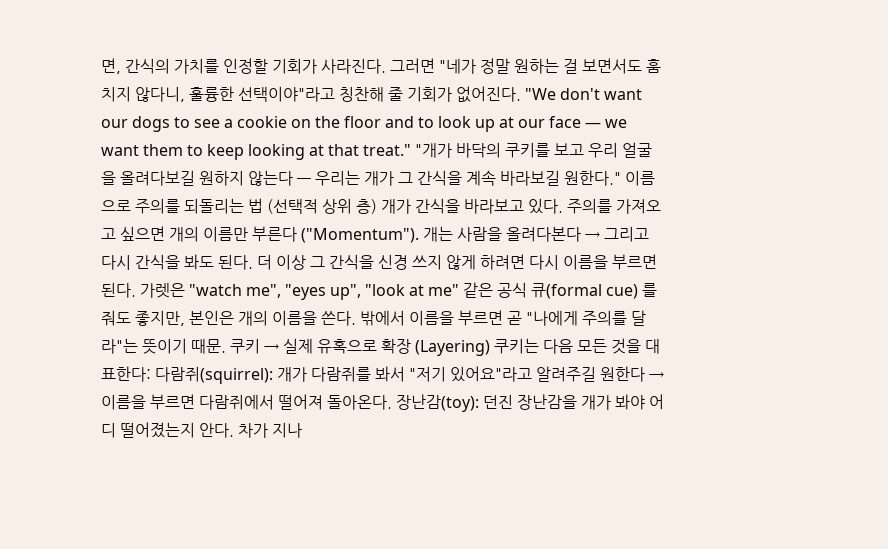면, 간식의 가치를 인정할 기회가 사라진다. 그러면 "네가 정말 원하는 걸 보면서도 훔치지 않다니, 훌륭한 선택이야"라고 칭찬해 줄 기회가 없어진다. "We don't want our dogs to see a cookie on the floor and to look up at our face — we want them to keep looking at that treat." "개가 바닥의 쿠키를 보고 우리 얼굴을 올려다보길 원하지 않는다 — 우리는 개가 그 간식을 계속 바라보길 원한다." 이름으로 주의를 되돌리는 법 (선택적 상위 층) 개가 간식을 바라보고 있다. 주의를 가져오고 싶으면 개의 이름만 부른다 ("Momentum"). 개는 사람을 올려다본다 → 그리고 다시 간식을 봐도 된다. 더 이상 그 간식을 신경 쓰지 않게 하려면 다시 이름을 부르면 된다. 가렛은 "watch me", "eyes up", "look at me" 같은 공식 큐(formal cue) 를 줘도 좋지만, 본인은 개의 이름을 쓴다. 밖에서 이름을 부르면 곧 "나에게 주의를 달라"는 뜻이기 때문. 쿠키 → 실제 유혹으로 확장 (Layering) 쿠키는 다음 모든 것을 대표한다: 다람쥐(squirrel): 개가 다람쥐를 봐서 "저기 있어요"라고 알려주길 원한다 → 이름을 부르면 다람쥐에서 떨어져 돌아온다. 장난감(toy): 던진 장난감을 개가 봐야 어디 떨어졌는지 안다. 차가 지나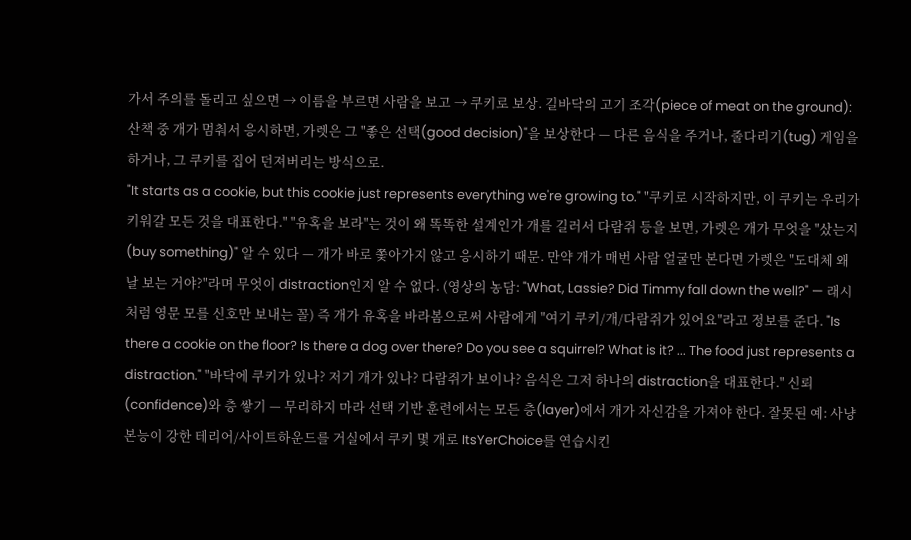가서 주의를 돌리고 싶으면 → 이름을 부르면 사람을 보고 → 쿠키로 보상. 길바닥의 고기 조각(piece of meat on the ground): 산책 중 개가 멈춰서 응시하면, 가렛은 그 "좋은 선택(good decision)"을 보상한다 — 다른 음식을 주거나, 줄다리기(tug) 게임을 하거나, 그 쿠키를 집어 던져버리는 방식으로.
"It starts as a cookie, but this cookie just represents everything we're growing to." "쿠키로 시작하지만, 이 쿠키는 우리가 키워갈 모든 것을 대표한다." "유혹을 보라"는 것이 왜 똑똑한 설계인가 개를 길러서 다람쥐 등을 보면, 가렛은 개가 무엇을 "샀는지(buy something)" 알 수 있다 — 개가 바로 쫓아가지 않고 응시하기 때문. 만약 개가 매번 사람 얼굴만 본다면 가렛은 "도대체 왜 날 보는 거야?"라며 무엇이 distraction인지 알 수 없다. (영상의 농담: "What, Lassie? Did Timmy fall down the well?" — 래시처럼 영문 모를 신호만 보내는 꼴) 즉 개가 유혹을 바라봄으로써 사람에게 "여기 쿠키/개/다람쥐가 있어요"라고 정보를 준다. "Is there a cookie on the floor? Is there a dog over there? Do you see a squirrel? What is it? ... The food just represents a distraction." "바닥에 쿠키가 있나? 저기 개가 있나? 다람쥐가 보이나? 음식은 그저 하나의 distraction을 대표한다." 신뢰(confidence)와 층 쌓기 — 무리하지 마라 선택 기반 훈련에서는 모든 층(layer)에서 개가 자신감을 가져야 한다. 잘못된 예: 사냥 본능이 강한 테리어/사이트하운드를 거실에서 쿠키 몇 개로 ItsYerChoice를 연습시킨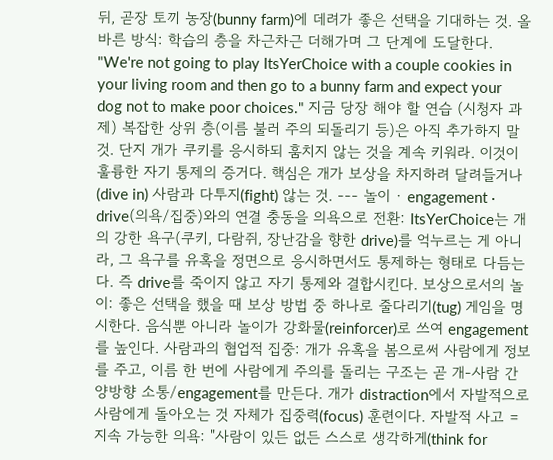뒤, 곧장 토끼 농장(bunny farm)에 데려가 좋은 선택을 기대하는 것. 올바른 방식: 학습의 층을 차근차근 더해가며 그 단계에 도달한다. "We're not going to play ItsYerChoice with a couple cookies in your living room and then go to a bunny farm and expect your dog not to make poor choices." 지금 당장 해야 할 연습 (시청자 과제) 복잡한 상위 층(이름 불러 주의 되돌리기 등)은 아직 추가하지 말 것. 단지 개가 쿠키를 응시하되 훔치지 않는 것을 계속 키워라. 이것이 훌륭한 자기 통제의 증거다. 핵심은 개가 보상을 차지하려 달려들거나(dive in) 사람과 다투지(fight) 않는 것. --- 놀이 · engagement · drive(의욕/집중)와의 연결 충동을 의욕으로 전환: ItsYerChoice는 개의 강한 욕구(쿠키, 다람쥐, 장난감을 향한 drive)를 억누르는 게 아니라, 그 욕구를 유혹을 정면으로 응시하면서도 통제하는 형태로 다듬는다. 즉 drive를 죽이지 않고 자기 통제와 결합시킨다. 보상으로서의 놀이: 좋은 선택을 했을 때 보상 방법 중 하나로 줄다리기(tug) 게임을 명시한다. 음식뿐 아니라 놀이가 강화물(reinforcer)로 쓰여 engagement를 높인다. 사람과의 협업적 집중: 개가 유혹을 봄으로써 사람에게 정보를 주고, 이름 한 번에 사람에게 주의를 돌리는 구조는 곧 개-사람 간 양방향 소통/engagement를 만든다. 개가 distraction에서 자발적으로 사람에게 돌아오는 것 자체가 집중력(focus) 훈련이다. 자발적 사고 = 지속 가능한 의욕: "사람이 있든 없든 스스로 생각하게(think for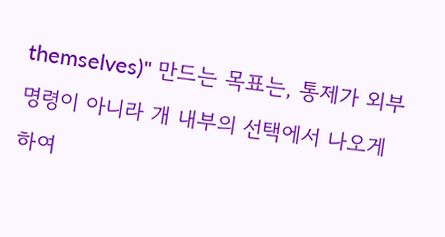themselves)" 만드는 목표는, 통제가 외부 명령이 아니라 개 내부의 선택에서 나오게 하여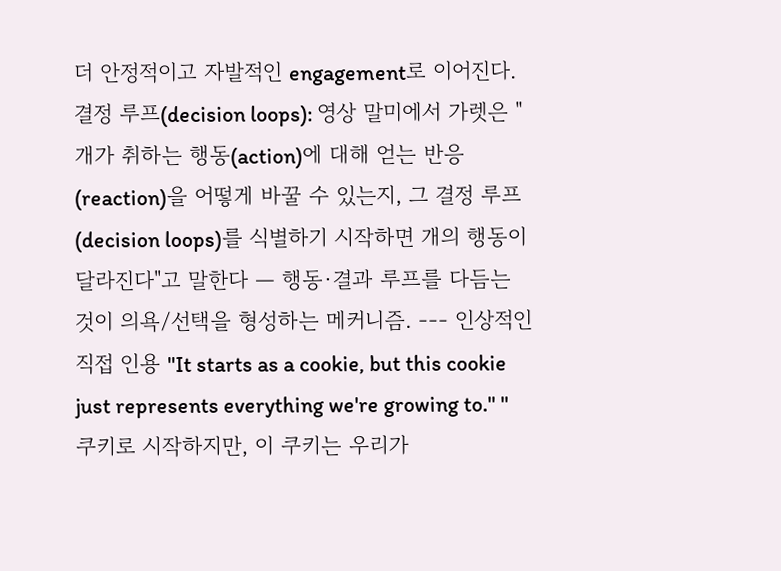더 안정적이고 자발적인 engagement로 이어진다. 결정 루프(decision loops): 영상 말미에서 가렛은 "개가 취하는 행동(action)에 대해 얻는 반응(reaction)을 어떻게 바꿀 수 있는지, 그 결정 루프(decision loops)를 식별하기 시작하면 개의 행동이 달라진다"고 말한다 — 행동·결과 루프를 다듬는 것이 의욕/선택을 형성하는 메커니즘. --- 인상적인 직접 인용 "It starts as a cookie, but this cookie just represents everything we're growing to." "쿠키로 시작하지만, 이 쿠키는 우리가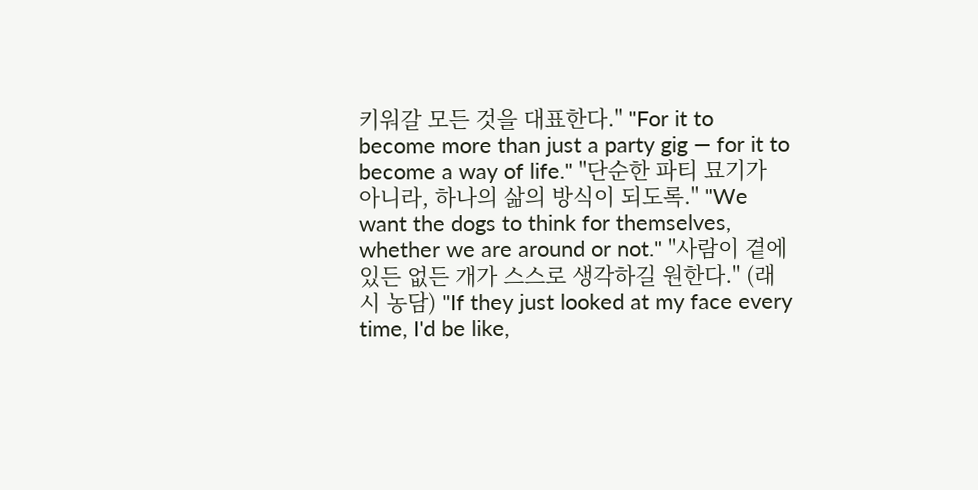키워갈 모든 것을 대표한다." "For it to become more than just a party gig — for it to become a way of life." "단순한 파티 묘기가 아니라, 하나의 삶의 방식이 되도록." "We want the dogs to think for themselves, whether we are around or not." "사람이 곁에 있든 없든 개가 스스로 생각하길 원한다." (래시 농담) "If they just looked at my face every time, I'd be like,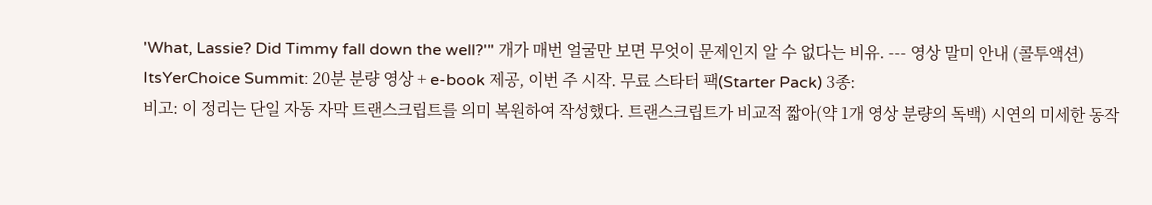'What, Lassie? Did Timmy fall down the well?'" 개가 매번 얼굴만 보면 무엇이 문제인지 알 수 없다는 비유. --- 영상 말미 안내 (콜투액션)
ItsYerChoice Summit: 20분 분량 영상 + e-book 제공, 이번 주 시작. 무료 스타터 팩(Starter Pack) 3종:
비고: 이 정리는 단일 자동 자막 트랜스크립트를 의미 복원하여 작성했다. 트랜스크립트가 비교적 짧아(약 1개 영상 분량의 독백) 시연의 미세한 동작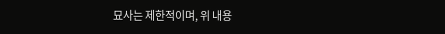묘사는 제한적이며, 위 내용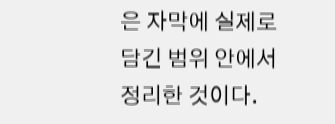은 자막에 실제로 담긴 범위 안에서 정리한 것이다.